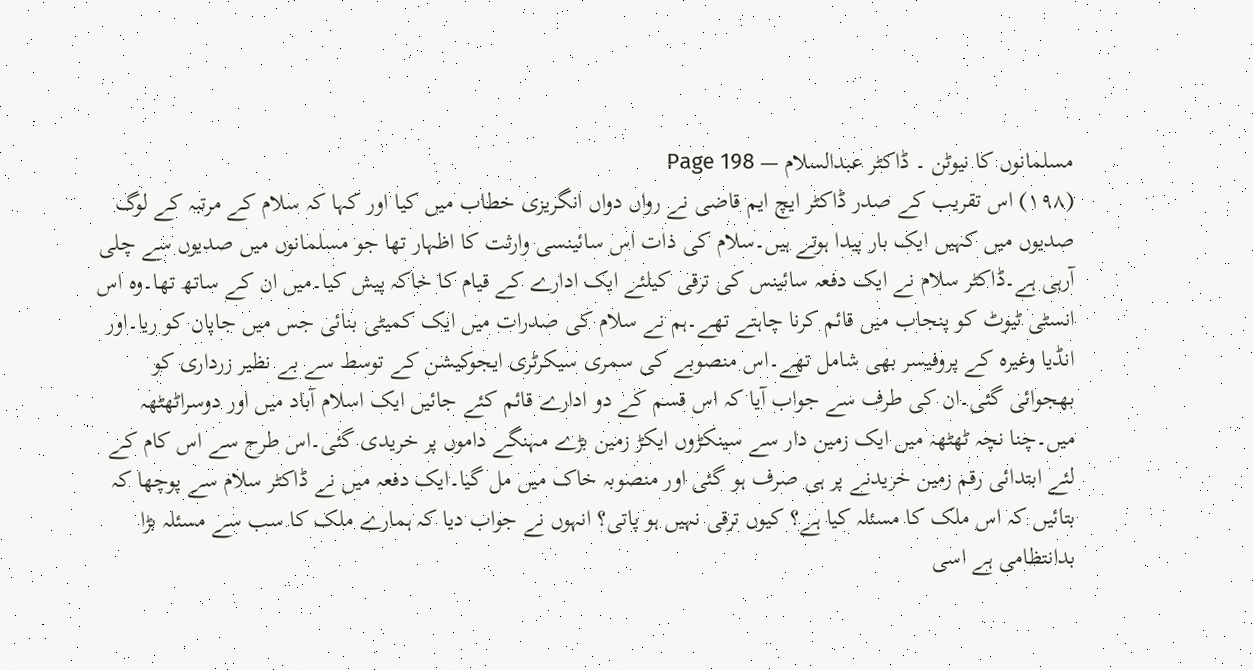مسلمانوں کا نیوٹن ۔ ڈاکٹر عبدالسلام — Page 198
(۱۹۸) اس تقریب کے صدر ڈاکٹر ایچ ایم قاضی نے رواں دواں انگریزی خطاب میں کیا اور کہا کہ سلام کے مرتبہ کے لوگ صدیوں میں کہیں ایک بار پیدا ہوتے ہیں۔سلام کی ذات اس سائینسی وارثت کا اظہار تھا جو مسلمانوں میں صدیوں سے چلی آرہی ہے۔ڈاکٹر سلام نے ایک دفعہ سائینس کی ترقی کیلئے ایک ادارے کے قیام کا خاکہ پیش کیا۔میں ان کے ساتھ تھا۔وہ اس انسٹی ٹیوٹ کو پنجاب میں قائم کرنا چاہتے تھے۔ہم نے سلام کی صدرات میں ایک کمیٹی بنائی جس میں جاپان کو ریا۔اور انڈیا وغیرہ کے پروفیسر بھی شامل تھے۔اس منصوبے کی سمری سیکرٹری ایجوکیشن کے توسط سے بے نظیر زرداری کو بھجوائی گئی۔ان کی طرف سے جواب آیا کہ اس قسم کے دو ادارے قائم کئے جائیں ایک اسلام آباد میں اور دوسراٹھٹھہ میں۔چنا نچہ ٹھٹھہ میں ایک زمین دار سے سینکڑوں ایکڑ زمین بڑے مہنگے داموں پر خریدی گئی۔اس طرح سے اس کام کے لئے ابتدائی رقم زمین خریدنے پر ہی صرف ہو گئی اور منصوبہ خاک میں مل گیا۔ایک دفعہ میں نے ڈاکٹر سلام سے پوچھا کہ بتائیں کہ اس ملک کا مسئلہ کیا ہے؟ کیوں ترقی نہیں ہو پاتی؟ انہوں نے جواب دیا کہ ہمارے ملک کا سب سے مسئلہ بڑا بدانتظامی ہے اسی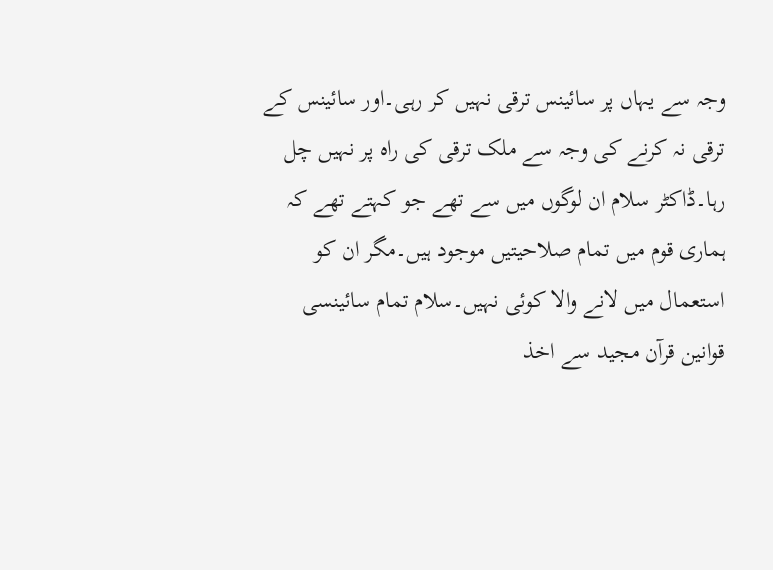وجہ سے یہاں پر سائینس ترقی نہیں کر رہی۔اور سائینس کے ترقی نہ کرنے کی وجہ سے ملک ترقی کی راہ پر نہیں چل رہا۔ڈاکٹر سلام ان لوگوں میں سے تھے جو کہتے تھے کہ ہماری قوم میں تمام صلاحیتیں موجود ہیں۔مگر ان کو استعمال میں لانے والا کوئی نہیں۔سلام تمام سائینسی قوانین قرآن مجید سے اخذ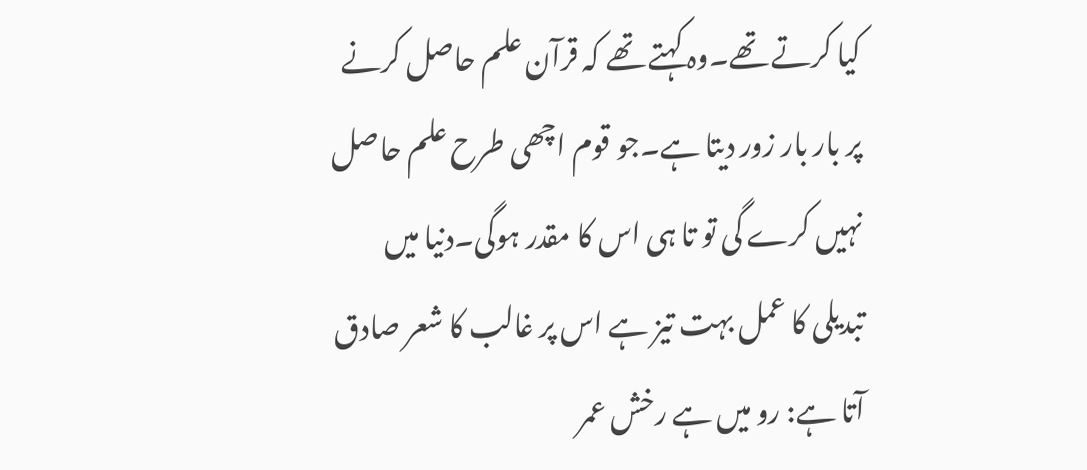کیا کرتے تھے۔وہ کہتے تھے کہ قرآن علم حاصل کرنے پر بار بار زور دیتا ہے۔جو قوم اچھی طرح علم حاصل نہیں کرے گی تو تا ہی اس کا مقدر ہوگی۔دنیا میں تبدیلی کا عمل بہت تیز ہے اس پر غالب کا شعر صادق آتا ہے: رو میں ہے رخش عمر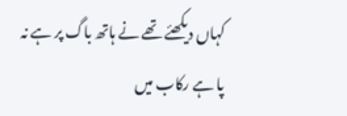کہاں دیکھئے تھے نے ہاتھ باگ پر ہے نہ پا ہے رکاب میں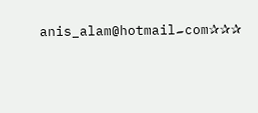anis_alam@hotmail۔com✰✰✰